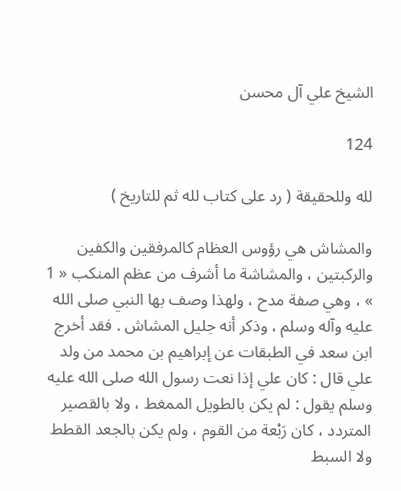الشيخ علي آل محسن

124

لله وللحقيقة ( رد على كتاب لله ثم للتاريخ )

والمشاش هي رؤوس العظام كالمرفقين والكفين والركبتين ، والمشاشة ما أشرف من عظم المنكب « 1 » ، وهي صفة مدح ، ولهذا وصف بها النبي صلى الله عليه وآله وسلم ، وذكر أنه جليل المشاش . فقد أخرج ابن سعد في الطبقات عن إبراهيم بن محمد من ولد علي قال : كان علي إذا نعت رسول الله صلى الله عليه وسلم يقول : لم يكن بالطويل الممغط ، ولا بالقصير المتردد ، كان رَبْعة من القوم ، ولم يكن بالجعد القطط ولا السبط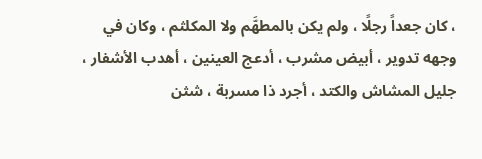، كان جعداً رجلًا ، ولم يكن بالمطهَّم ولا المكلثم ، وكان في وجهه تدوير ، أبيض مشرب ، أدعج العينين ، أهدب الأشفار ، جليل المشاش والكتد ، أجرد ذا مسربة ، شثن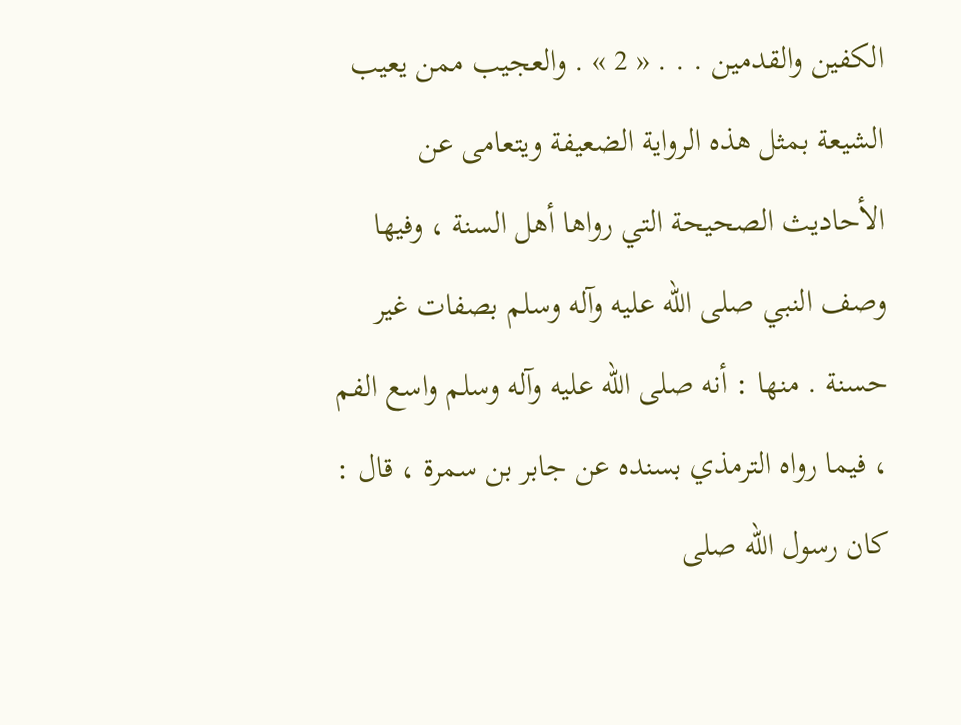الكفين والقدمين . . . « 2 » . والعجيب ممن يعيب الشيعة بمثل هذه الرواية الضعيفة ويتعامى عن الأحاديث الصحيحة التي رواها أهل السنة ، وفيها وصف النبي صلى الله عليه وآله وسلم بصفات غير حسنة . منها : أنه صلى الله عليه وآله وسلم واسع الفم ، فيما رواه الترمذي بسنده عن جابر بن سمرة ، قال : كان رسول الله صلى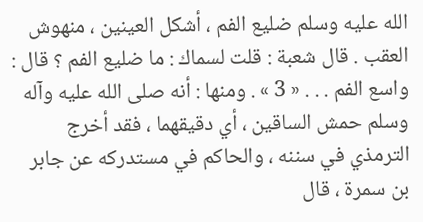الله عليه وسلم ضليع الفم ، أشكل العينين ، منهوش العقب . قال شعبة : قلت لسماك : ما ضليع الفم ؟ قال : واسع الفم . . . « 3 » . ومنها : أنه صلى الله عليه وآله وسلم حمش الساقين ، أي دقيقهما ، فقد أخرج الترمذي في سننه ، والحاكم في مستدركه عن جابر بن سمرة ، قال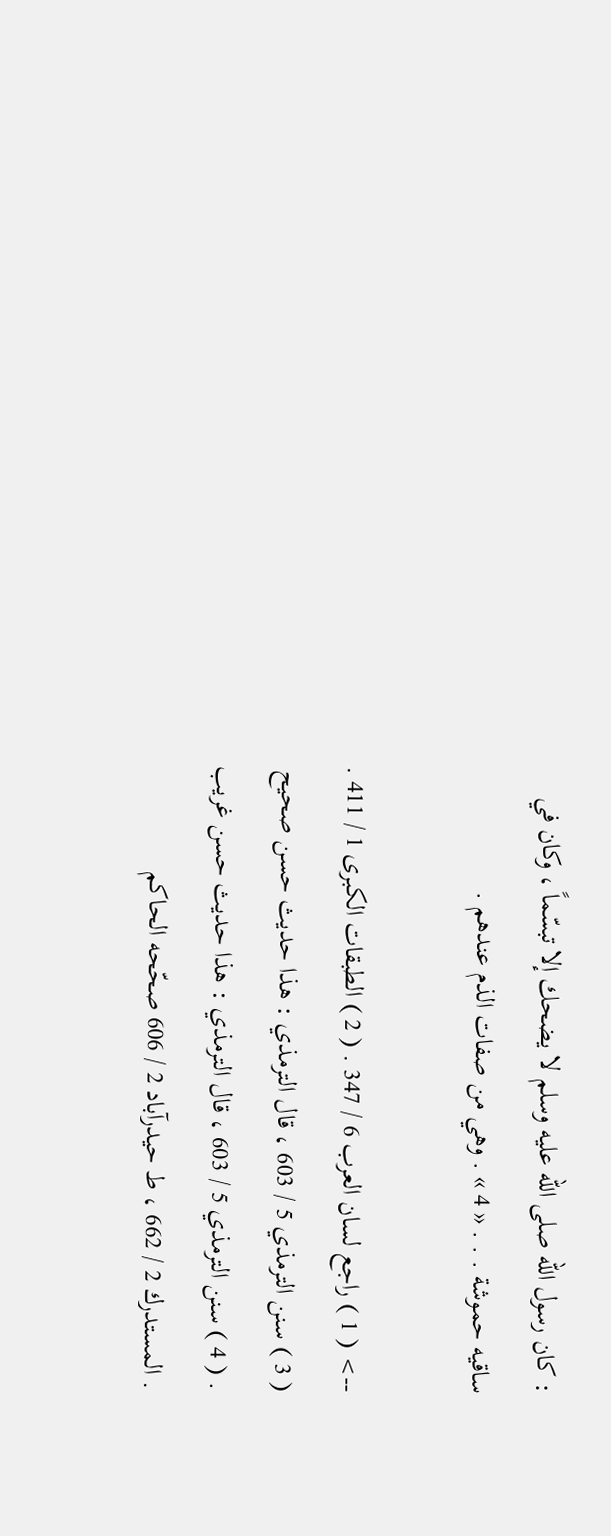: كان رسول الله صلى الله عليه وسلم لا يضحك إلا تبسّماً ، وكان في ساقيه حموشة . . . « 4 » . وهي من صفات الذم عندهم .

--> ( 1 ) راجع لسان العرب 6 / 347 . ( 2 ) الطبقات الكبرى 1 / 411 . ( 3 ) سنن الترمذي 5 / 603 ، قال الترمذي : هذا حديث حسن صحيح . ( 4 ) سنن الترمذي 5 / 603 ، قال الترمذي : هذا حديث حسن غريب . المستدرك 2 / 662 ، ط حيدرآباد 2 / 606 صحّحه الحاكم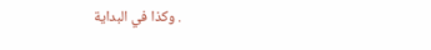. وكذا في البداية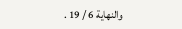والنهاية 6 / 19 .